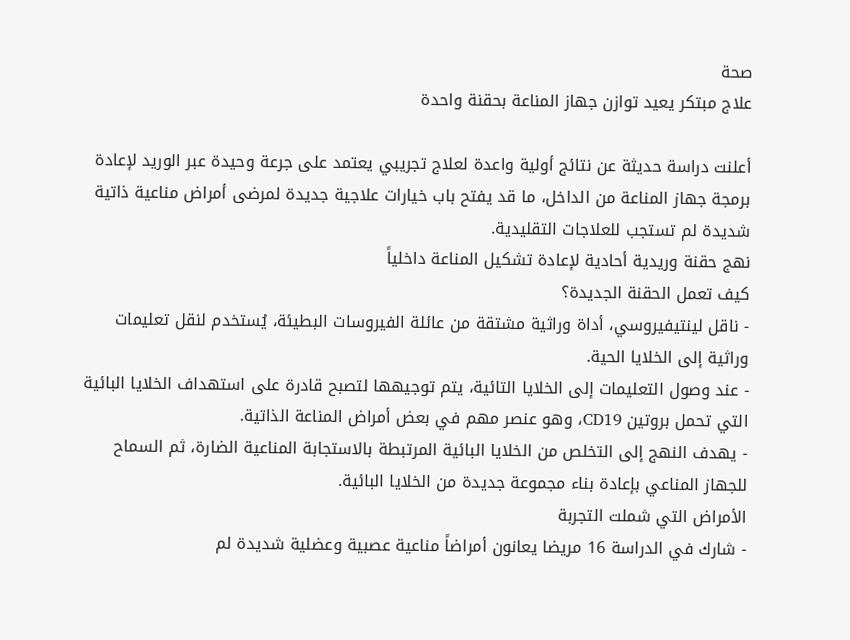صحة
علاج مبتكر يعيد توازن جهاز المناعة بحقنة واحدة

أعلنت دراسة حديثة عن نتائج أولية واعدة لعلاج تجريبي يعتمد على جرعة وحيدة عبر الوريد لإعادة برمجة جهاز المناعة من الداخل، ما قد يفتح باب خيارات علاجية جديدة لمرضى أمراض مناعية ذاتية شديدة لم تستجب للعلاجات التقليدية.
نهج حقنة وريدية أحادية لإعادة تشكيل المناعة داخلياً
كيف تعمل الحقنة الجديدة؟
- ناقل لينتيفيروسي، أداة وراثية مشتقة من عائلة الفيروسات البطيئة، يُستخدم لنقل تعليمات وراثية إلى الخلايا الحية.
- عند وصول التعليمات إلى الخلايا التائية، يتم توجيهها لتصبح قادرة على استهداف الخلايا البائية التي تحمل بروتين CD19، وهو عنصر مهم في بعض أمراض المناعة الذاتية.
- يهدف النهج إلى التخلص من الخلايا البائية المرتبطة بالاستجابة المناعية الضارة، ثم السماح للجهاز المناعي بإعادة بناء مجموعة جديدة من الخلايا البائية.
الأمراض التي شملت التجربة
- شارك في الدراسة 16 مريضا يعانون أمراضاً مناعية عصبية وعضلية شديدة لم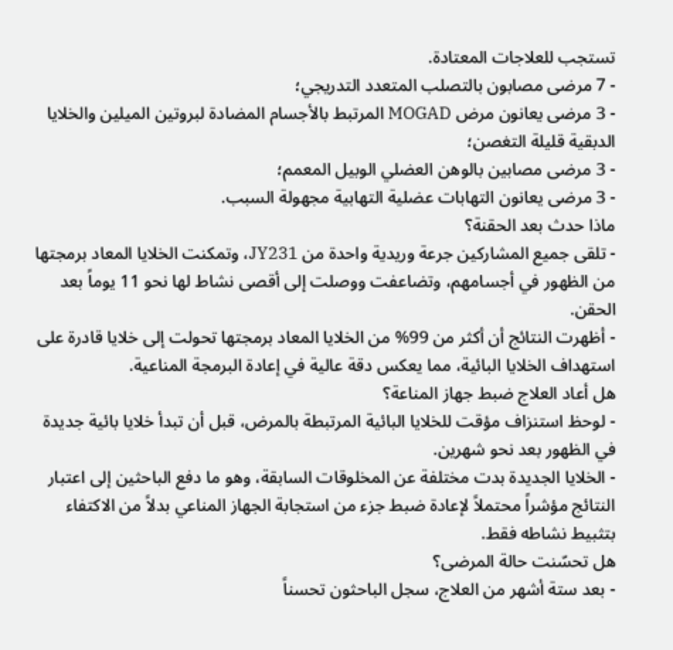تستجب للعلاجات المعتادة.
- 7 مرضى مصابون بالتصلب المتعدد التدريجي؛
- 3 مرضى يعانون مرض MOGAD المرتبط بالأجسام المضادة لبروتين الميلين والخلايا الدبقية قليلة التغصن؛
- 3 مرضى مصابين بالوهن العضلي الوبيل المعمم؛
- 3 مرضى يعانون التهابات عضلية التهابية مجهولة السبب.
ماذا حدث بعد الحقنة؟
- تلقى جميع المشاركين جرعة وريدية واحدة من JY231، وتمكنت الخلايا المعاد برمجتها من الظهور في أجسامهم، وتضاعفت ووصلت إلى أقصى نشاط لها نحو 11 يوماً بعد الحقن.
- أظهرت النتائج أن أكثر من 99% من الخلايا المعاد برمجتها تحولت إلى خلايا قادرة على استهداف الخلايا البائية، مما يعكس دقة عالية في إعادة البرمجة المناعية.
هل أعاد العلاج ضبط جهاز المناعة؟
- لوحظ استنزاف مؤقت للخلايا البائية المرتبطة بالمرض، قبل أن تبدأ خلايا بائية جديدة في الظهور بعد نحو شهرين.
- الخلايا الجديدة بدت مختلفة عن المخلوقات السابقة، وهو ما دفع الباحثين إلى اعتبار النتائج مؤشراً محتملاً لإعادة ضبط جزء من استجابة الجهاز المناعي بدلاً من الاكتفاء بتثبيط نشاطه فقط.
هل تحسّنت حالة المرضى؟
- بعد ستة أشهر من العلاج، سجل الباحثون تحسناً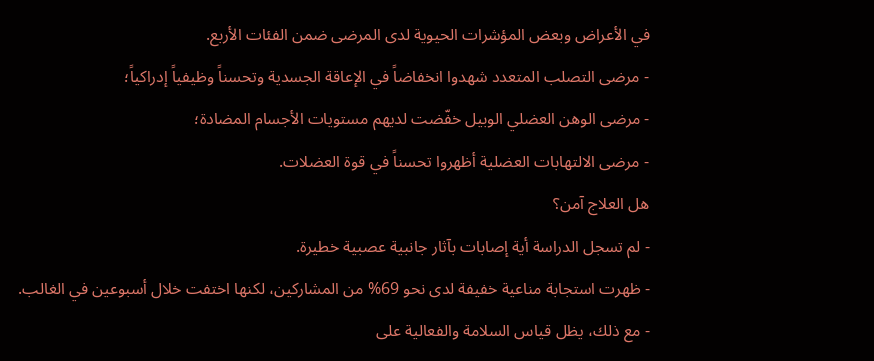في الأعراض وبعض المؤشرات الحيوية لدى المرضى ضمن الفئات الأربع.
- مرضى التصلب المتعدد شهدوا انخفاضاً في الإعاقة الجسدية وتحسناً وظيفياً إدراكياً؛
- مرضى الوهن العضلي الوبيل خفّضت لديهم مستويات الأجسام المضادة؛
- مرضى الالتهابات العضلية أظهروا تحسناً في قوة العضلات.
هل العلاج آمن؟
- لم تسجل الدراسة أية إصابات بآثار جانبية عصبية خطيرة.
- ظهرت استجابة مناعية خفيفة لدى نحو 69% من المشاركين، لكنها اختفت خلال أسبوعين في الغالب.
- مع ذلك، يظل قياس السلامة والفعالية على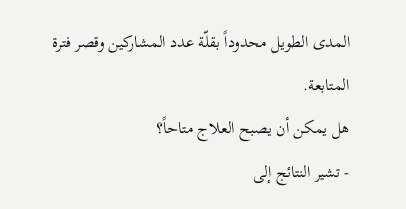المدى الطويل محدوداً بقلّة عدد المشاركين وقصر فترة المتابعة.
هل يمكن أن يصبح العلاج متاحاً؟
- تشير النتائج إلى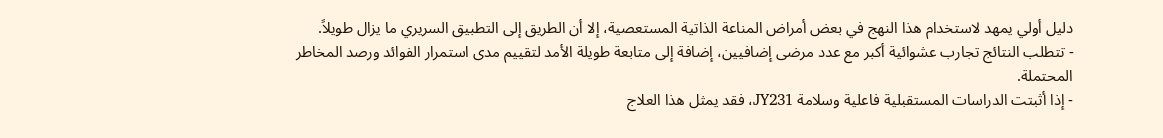دليل أولي يمهد لاستخدام هذا النهج في بعض أمراض المناعة الذاتية المستعصية، إلا أن الطريق إلى التطبيق السريري ما يزال طويلاً.
- تتطلب النتائج تجارب عشوائية أكبر مع عدد مرضى إضافيين، إضافة إلى متابعة طويلة الأمد لتقييم مدى استمرار الفوائد ورصد المخاطر المحتملة.
- إذا أثبتت الدراسات المستقبلية فاعلية وسلامة JY231، فقد يمثل هذا العلاج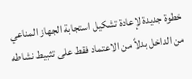خطوة جديدة لإعادة تشكيل استجابة الجهاز المناعي من الداخل بدلاً من الاعتماد فقط على تثبيط نشاطه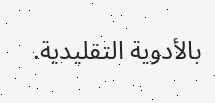بالأدوية التقليدية.